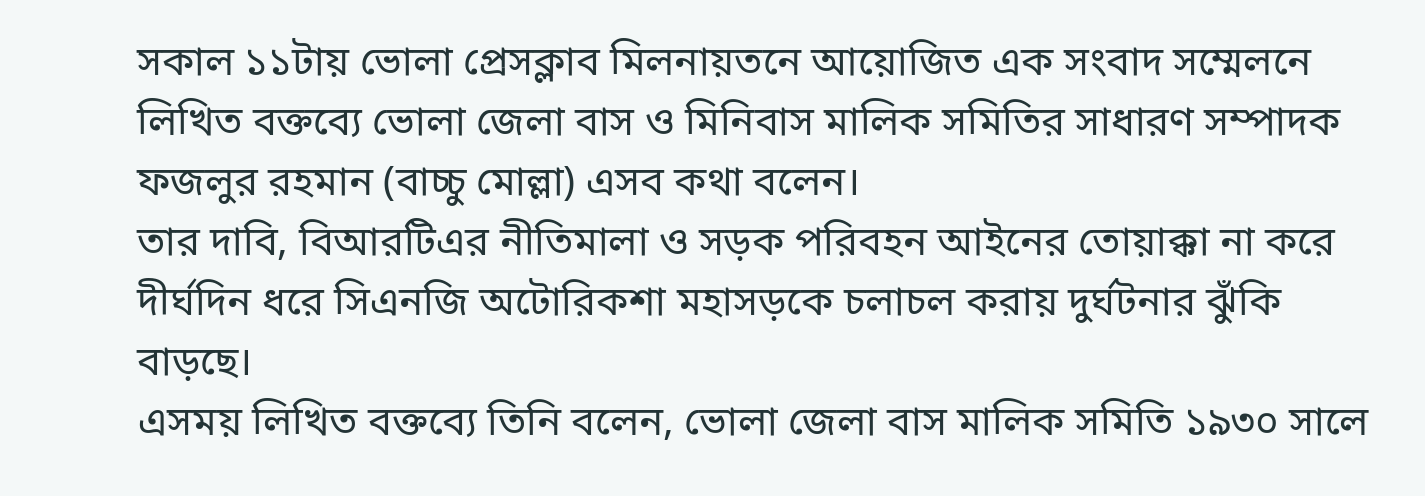সকাল ১১টায় ভোলা প্রেসক্লাব মিলনায়তনে আয়োজিত এক সংবাদ সম্মেলনে লিখিত বক্তব্যে ভোলা জেলা বাস ও মিনিবাস মালিক সমিতির সাধারণ সম্পাদক ফজলুর রহমান (বাচ্চু মোল্লা) এসব কথা বলেন।
তার দাবি, বিআরটিএর নীতিমালা ও সড়ক পরিবহন আইনের তোয়াক্কা না করে দীর্ঘদিন ধরে সিএনজি অটোরিকশা মহাসড়কে চলাচল করায় দুর্ঘটনার ঝুঁকি বাড়ছে।
এসময় লিখিত বক্তব্যে তিনি বলেন, ভোলা জেলা বাস মালিক সমিতি ১৯৩০ সালে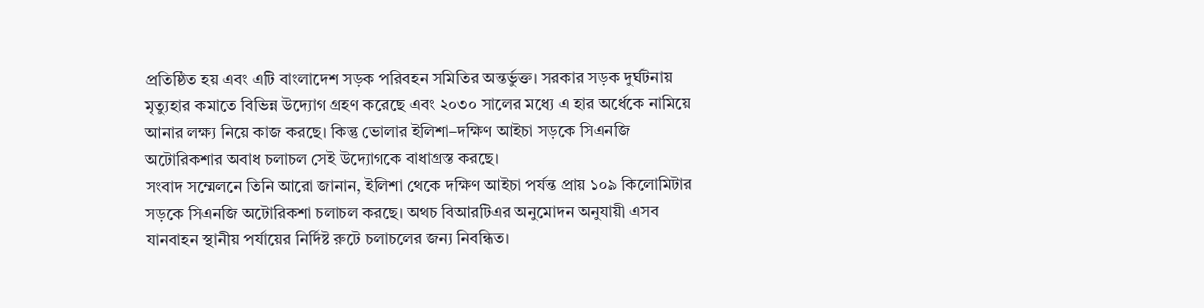প্রতিষ্ঠিত হয় এবং এটি বাংলাদেশ সড়ক পরিবহন সমিতির অন্তর্ভুক্ত। সরকার সড়ক দুর্ঘটনায় মৃত্যুহার কমাতে বিভিন্ন উদ্যোগ গ্রহণ করেছে এবং ২০৩০ সালের মধ্যে এ হার অর্ধেকে নামিয়ে আনার লক্ষ্য নিয়ে কাজ করছে। কিন্তু ভোলার ইলিশা–দক্ষিণ আইচা সড়কে সিএনজি অটোরিকশার অবাধ চলাচল সেই উদ্যোগকে বাধাগ্রস্ত করছে।
সংবাদ সম্মেলনে তিনি আরো জানান, ইলিশা থেকে দক্ষিণ আইচা পর্যন্ত প্রায় ১০৯ কিলোমিটার সড়কে সিএনজি অটোরিকশা চলাচল করছে। অথচ বিআরটিএর অনুমোদন অনুযায়ী এসব যানবাহন স্থানীয় পর্যায়ের নির্দিষ্ট রুটে চলাচলের জন্য নিবন্ধিত।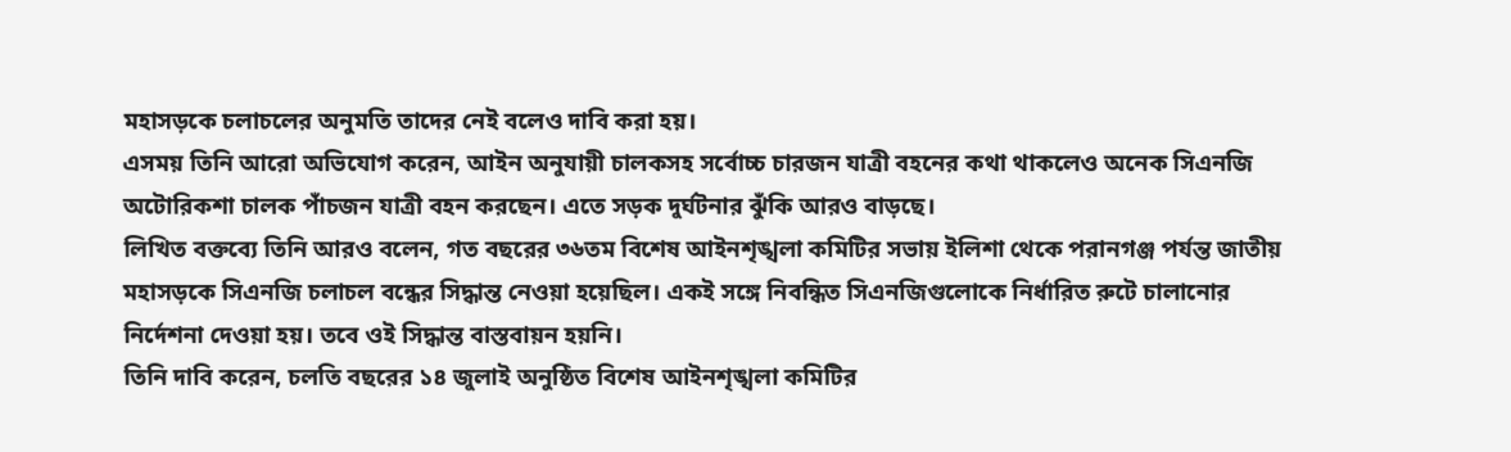মহাসড়কে চলাচলের অনুমতি তাদের নেই বলেও দাবি করা হয়।
এসময় তিনি আরো অভিযোগ করেন, আইন অনুযায়ী চালকসহ সর্বোচ্চ চারজন যাত্রী বহনের কথা থাকলেও অনেক সিএনজি অটোরিকশা চালক পাঁচজন যাত্রী বহন করছেন। এতে সড়ক দুর্ঘটনার ঝুঁকি আরও বাড়ছে।
লিখিত বক্তব্যে তিনি আরও বলেন, গত বছরের ৩৬তম বিশেষ আইনশৃঙ্খলা কমিটির সভায় ইলিশা থেকে পরানগঞ্জ পর্যন্ত জাতীয় মহাসড়কে সিএনজি চলাচল বন্ধের সিদ্ধান্ত নেওয়া হয়েছিল। একই সঙ্গে নিবন্ধিত সিএনজিগুলোকে নির্ধারিত রুটে চালানোর নির্দেশনা দেওয়া হয়। তবে ওই সিদ্ধান্ত বাস্তবায়ন হয়নি।
তিনি দাবি করেন, চলতি বছরের ১৪ জুলাই অনুষ্ঠিত বিশেষ আইনশৃঙ্খলা কমিটির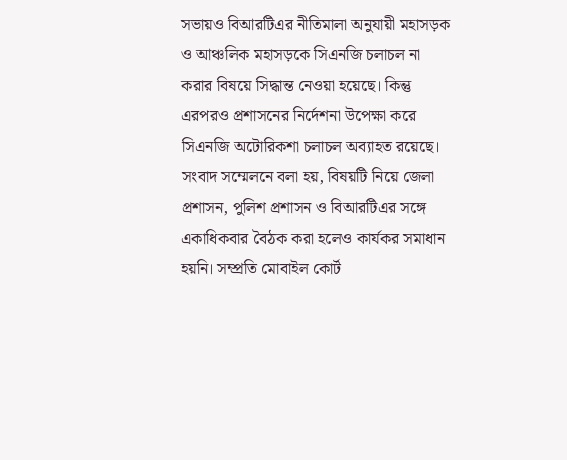সভায়ও বিআরটিএর নীতিমালা অনুযায়ী মহাসড়ক ও আঞ্চলিক মহাসড়কে সিএনজি চলাচল না করার বিষয়ে সিদ্ধান্ত নেওয়া হয়েছে। কিন্তু এরপরও প্রশাসনের নির্দেশনা উপেক্ষা করে সিএনজি অটোরিকশা চলাচল অব্যাহত রয়েছে।
সংবাদ সম্মেলনে বলা হয়, বিষয়টি নিয়ে জেলা প্রশাসন, পুলিশ প্রশাসন ও বিআরটিএর সঙ্গে একাধিকবার বৈঠক করা হলেও কার্যকর সমাধান হয়নি। সম্প্রতি মোবাইল কোর্ট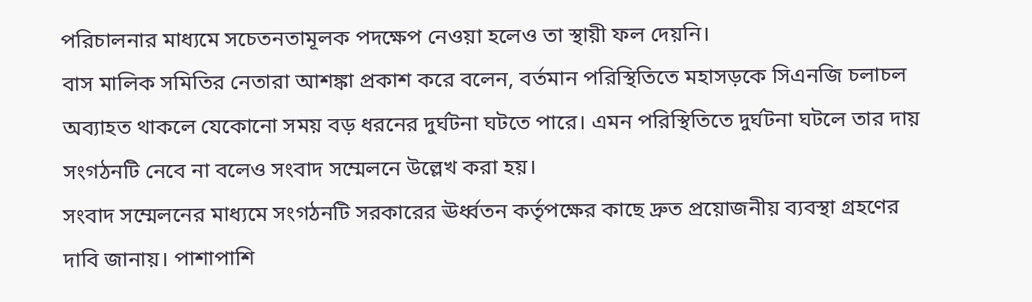পরিচালনার মাধ্যমে সচেতনতামূলক পদক্ষেপ নেওয়া হলেও তা স্থায়ী ফল দেয়নি।
বাস মালিক সমিতির নেতারা আশঙ্কা প্রকাশ করে বলেন, বর্তমান পরিস্থিতিতে মহাসড়কে সিএনজি চলাচল অব্যাহত থাকলে যেকোনো সময় বড় ধরনের দুর্ঘটনা ঘটতে পারে। এমন পরিস্থিতিতে দুর্ঘটনা ঘটলে তার দায় সংগঠনটি নেবে না বলেও সংবাদ সম্মেলনে উল্লেখ করা হয়।
সংবাদ সম্মেলনের মাধ্যমে সংগঠনটি সরকারের ঊর্ধ্বতন কর্তৃপক্ষের কাছে দ্রুত প্রয়োজনীয় ব্যবস্থা গ্রহণের দাবি জানায়। পাশাপাশি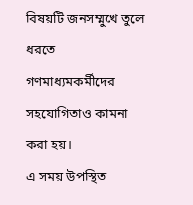বিষয়টি জনসম্মুখে তুলে ধরতে গণমাধ্যমকর্মীদের সহযোগিতাও কামনা করা হয়।
এ সময় উপস্থিত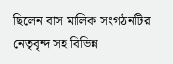ছিলেন বাস মালিক সংগঠনটির নেতৃবৃন্দ সহ বিভিন্ন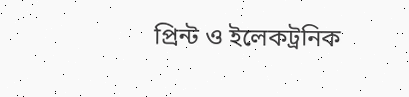প্রিন্ট ও ইলেকট্রনিক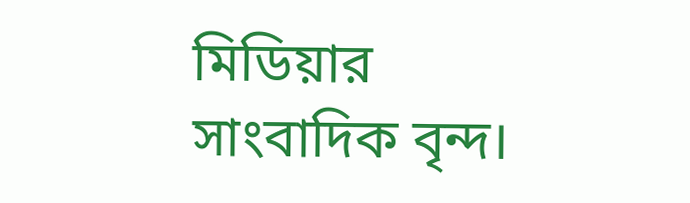মিডিয়ার সাংবাদিক বৃন্দ।